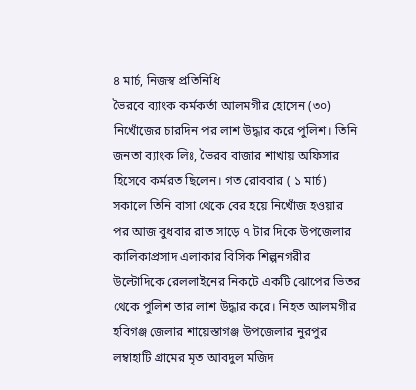৪ মার্চ, নিজস্ব প্রতিনিধি
ভৈরবে ব্যাংক কর্মকর্তা আলমগীর হোসেন (৩০) নিখোঁজের চারদিন পর লাশ উদ্ধার করে পুলিশ। তিনি জনতা ব্যাংক লিঃ, ভৈরব বাজার শাখায় অফিসার হিসেবে কর্মরত ছিলেন। গত রোববার ( ১ মার্চ) সকালে তিনি বাসা থেকে বের হয়ে নিখোঁজ হওয়ার পর আজ বুধবার রাত সাড়ে ৭ টার দিকে উপজেলার কালিকাপ্রসাদ এলাকার বিসিক শিল্পনগরীর উল্টোদিকে রেললাইনের নিকটে একটি ঝোপের ভিতর থেকে পুলিশ তার লাশ উদ্ধার করে। নিহত আলমগীর হবিগঞ্জ জেলার শায়েস্তাগঞ্জ উপজেলার নুরপুর লম্বাহাটি গ্রামের মৃত আবদুল মজিদ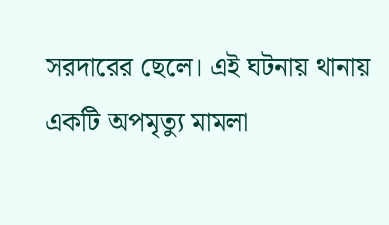সরদারের ছেলে। এই ঘটনায় থানায় একটি অপমৃত্যু মামলা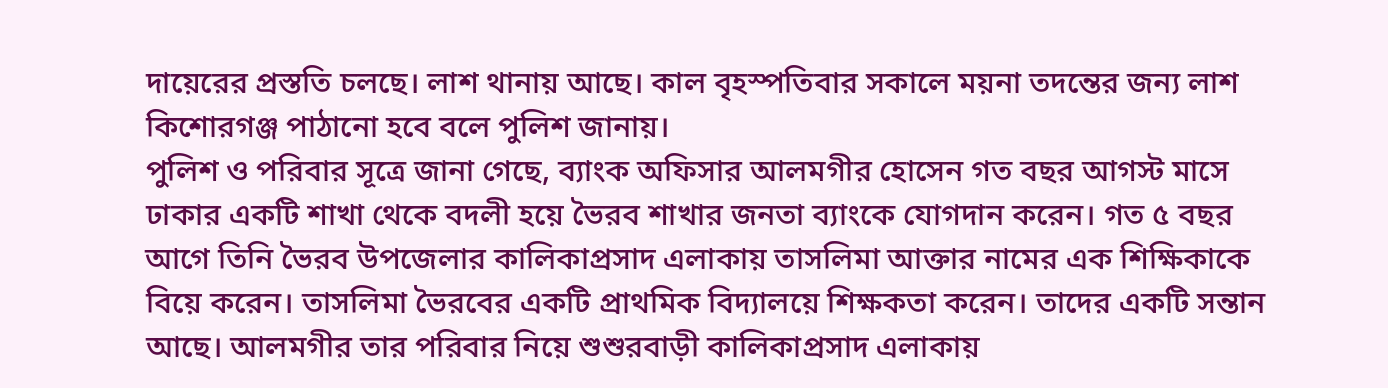দায়েরের প্রস্ততি চলছে। লাশ থানায় আছে। কাল বৃহস্পতিবার সকালে ময়না তদন্তের জন্য লাশ কিশোরগঞ্জ পাঠানো হবে বলে পুলিশ জানায়।
পুলিশ ও পরিবার সূত্রে জানা গেছে, ব্যাংক অফিসার আলমগীর হোসেন গত বছর আগস্ট মাসে ঢাকার একটি শাখা থেকে বদলী হয়ে ভৈরব শাখার জনতা ব্যাংকে যোগদান করেন। গত ৫ বছর আগে তিনি ভৈরব উপজেলার কালিকাপ্রসাদ এলাকায় তাসলিমা আক্তার নামের এক শিক্ষিকাকে বিয়ে করেন। তাসলিমা ভৈরবের একটি প্রাথমিক বিদ্যালয়ে শিক্ষকতা করেন। তাদের একটি সন্তান আছে। আলমগীর তার পরিবার নিয়ে শুশুরবাড়ী কালিকাপ্রসাদ এলাকায়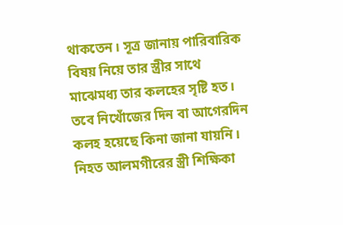থাকতেন। সূত্র জানায় পারিবারিক বিষয় নিয়ে তার স্ত্রীর সাথে মাঝেমধ্য তার কলহের সৃষ্টি হত। তবে নিখোঁজের দিন বা আগেরদিন কলহ হয়েছে কিনা জানা যায়নি।
নিহত আলমগীরের স্ত্রী শিক্ষিকা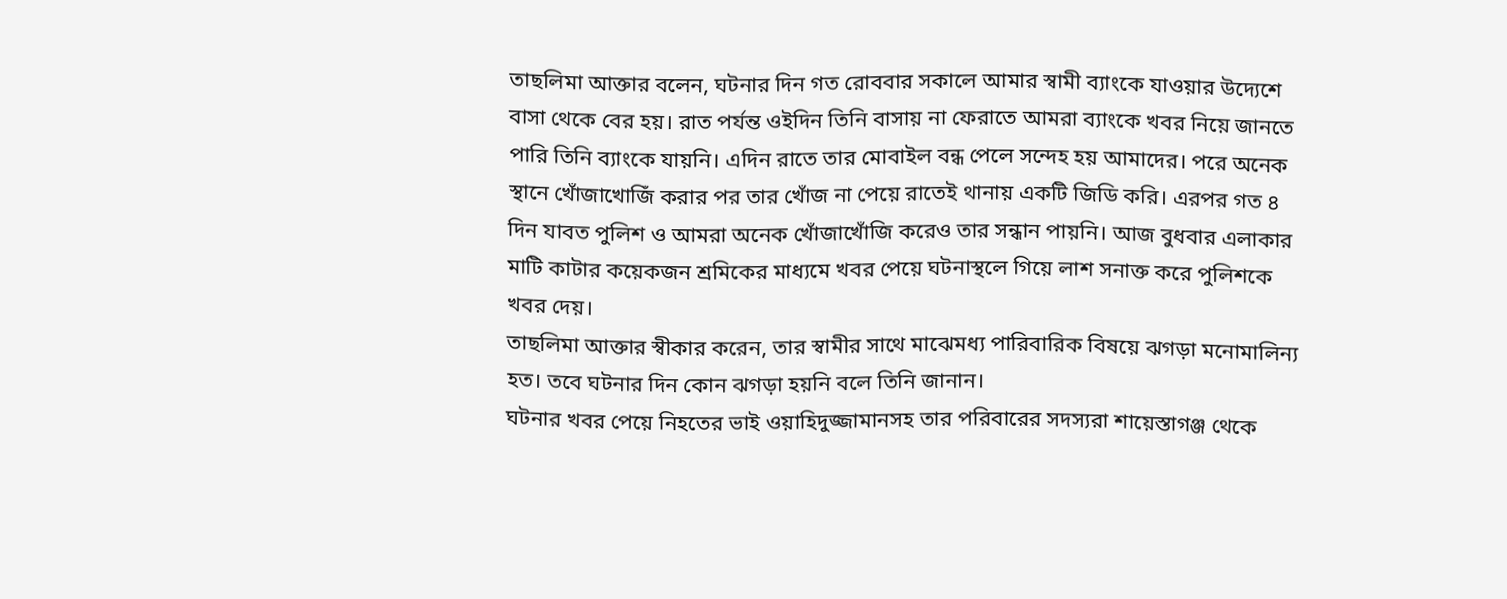তাছলিমা আক্তার বলেন, ঘটনার দিন গত রোববার সকালে আমার স্বামী ব্যাংকে যাওয়ার উদ্যেশে বাসা থেকে বের হয়। রাত পর্যন্ত ওইদিন তিনি বাসায় না ফেরাতে আমরা ব্যাংকে খবর নিয়ে জানতে পারি তিনি ব্যাংকে যায়নি। এদিন রাতে তার মোবাইল বন্ধ পেলে সন্দেহ হয় আমাদের। পরে অনেক স্থানে খোঁজাখোজিঁ করার পর তার খোঁজ না পেয়ে রাতেই থানায় একটি জিডি করি। এরপর গত ৪ দিন যাবত পুলিশ ও আমরা অনেক খোঁজাখোঁজি করেও তার সন্ধান পায়নি। আজ বুধবার এলাকার মাটি কাটার কয়েকজন শ্রমিকের মাধ্যমে খবর পেয়ে ঘটনাস্থলে গিয়ে লাশ সনাক্ত করে পুলিশকে খবর দেয়।
তাছলিমা আক্তার স্বীকার করেন, তার স্বামীর সাথে মাঝেমধ্য পারিবারিক বিষয়ে ঝগড়া মনোমালিন্য হত। তবে ঘটনার দিন কোন ঝগড়া হয়নি বলে তিনি জানান।
ঘটনার খবর পেয়ে নিহতের ভাই ওয়াহিদুজ্জামানসহ তার পরিবারের সদস্যরা শায়েস্তাগঞ্জ থেকে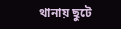থানায় ছুটে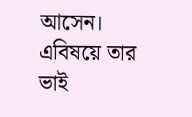আসেন। এবিষয়ে তার ভাই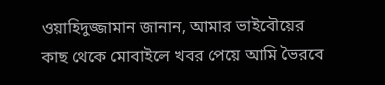ওয়াহিদুজ্জামান জানান, আমার ভাইবৌয়ের কাছ থেকে মোবাইলে খবর পেয়ে আমি ভৈরবে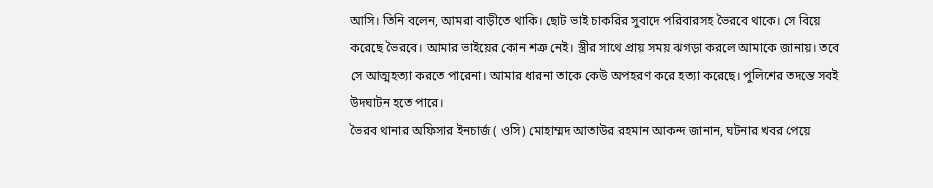আসি। তিনি বলেন, আমরা বাড়ীতে থাকি। ছোট ভাই চাকরির সুবাদে পরিবারসহ ভৈরবে থাকে। সে বিয়ে করেছে ভৈরবে। আমার ভাইয়ের কোন শত্রু নেই। স্ত্রীর সাথে প্রায় সময় ঝগড়া করলে আমাকে জানায়। তবে সে আত্মহত্যা করতে পারেনা। আমার ধারনা তাকে কেউ অপহরণ করে হত্যা করেছে। পুলিশের তদন্তে সবই উদঘাটন হতে পারে।
ভৈরব থানার অফিসার ইনচার্জ ( ওসি) মোহাম্মদ আতাউর রহমান আকন্দ জানান, ঘটনার খবর পেয়ে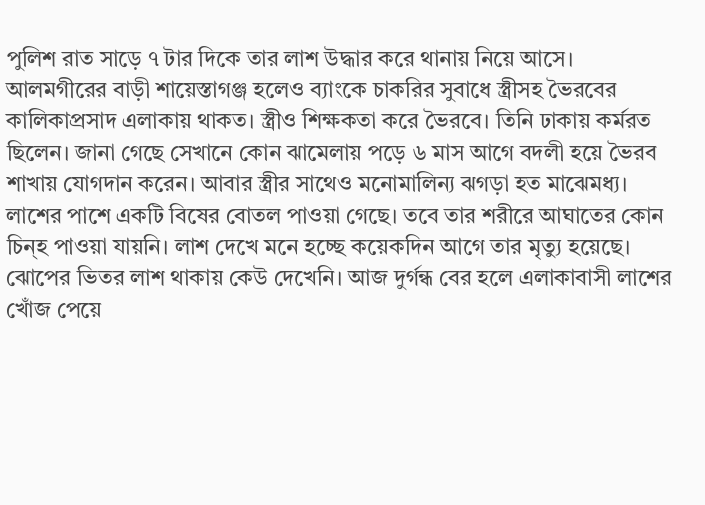পুলিশ রাত সাড়ে ৭ টার দিকে তার লাশ উদ্ধার করে থানায় নিয়ে আসে। আলমগীরের বাড়ী শায়েস্তাগঞ্জ হলেও ব্যাংকে চাকরির সুবাধে স্ত্রীসহ ভৈরবের কালিকাপ্রসাদ এলাকায় থাকত। স্ত্রীও শিক্ষকতা করে ভৈরবে। তিনি ঢাকায় কর্মরত ছিলেন। জানা গেছে সেখানে কোন ঝামেলায় পড়ে ৬ মাস আগে বদলী হয়ে ভৈরব শাখায় যোগদান করেন। আবার স্ত্রীর সাথেও মনোমালিন্য ঝগড়া হত মাঝেমধ্য। লাশের পাশে একটি বিষের বোতল পাওয়া গেছে। তবে তার শরীরে আঘাতের কোন চিন্হ পাওয়া যায়নি। লাশ দেখে মনে হচ্ছে কয়েকদিন আগে তার মৃত্যু হয়েছে। ঝোপের ভিতর লাশ থাকায় কেউ দেখেনি। আজ দুর্গন্ধ বের হলে এলাকাবাসী লাশের খোঁজ পেয়ে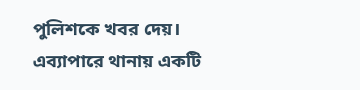পুলিশকে খবর দেয়। এব্যাপারে থানায় একটি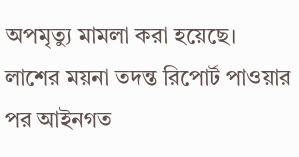অপমৃত্যু মামলা করা হয়েছে। লাশের ময়না তদন্ত রিপোর্ট পাওয়ার পর আইনগত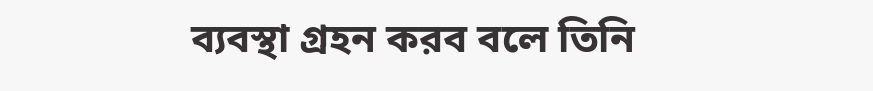ব্যবস্থা গ্রহন করব বলে তিনি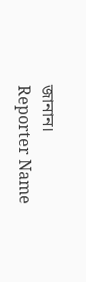জানান।
Reporter Name